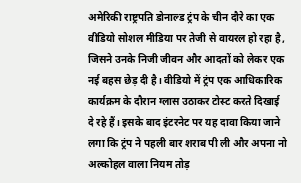अमेरिकी राष्ट्रपति डोनाल्ड ट्रंप के चीन दौरे का एक वीडियो सोशल मीडिया पर तेजी से वायरल हो रहा है, जिसने उनके निजी जीवन और आदतों को लेकर एक नई बहस छेड़ दी है। वीडियो में ट्रंप एक आधिकारिक कार्यक्रम के दौरान ग्लास उठाकर टोस्ट करते दिखाई दे रहे हैं। इसके बाद इंटरनेट पर यह दावा किया जाने लगा कि ट्रंप ने पहली बार शराब पी ली और अपना नो अल्कोहल वाला नियम तोड़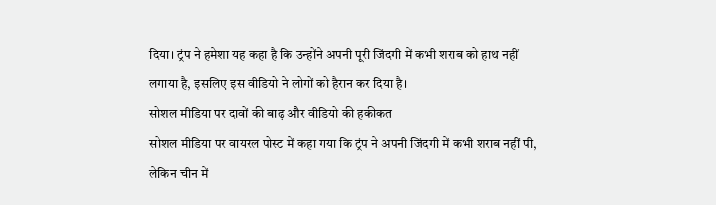दिया। ट्रंप ने हमेशा यह कहा है कि उन्होंने अपनी पूरी जिंदगी में कभी शराब को हाथ नहीं लगाया है, इसलिए इस वीडियो ने लोगों को हैरान कर दिया है।
सोशल मीडिया पर दावों की बाढ़ और वीडियो की हकीकत
सोशल मीडिया पर वायरल पोस्ट में कहा गया कि ट्रंप ने अपनी जिंदगी में कभी शराब नहीं पी, लेकिन चीन में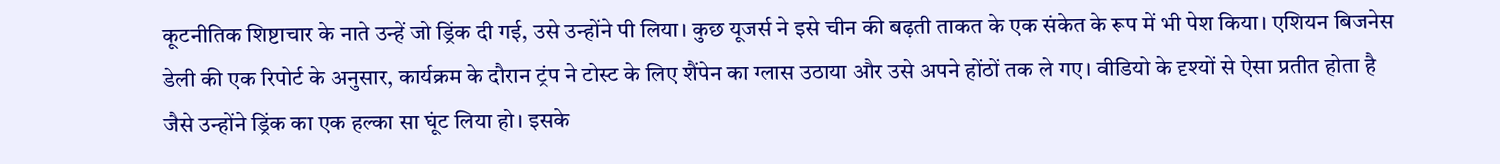कूटनीतिक शिष्टाचार के नाते उन्हें जो ड्रिंक दी गई, उसे उन्होंने पी लिया। कुछ यूजर्स ने इसे चीन की बढ़ती ताकत के एक संकेत के रूप में भी पेश किया। एशियन बिजनेस डेली की एक रिपोर्ट के अनुसार, कार्यक्रम के दौरान ट्रंप ने टोस्ट के लिए शैंपेन का ग्लास उठाया और उसे अपने होंठों तक ले गए। वीडियो के दृश्यों से ऐसा प्रतीत होता है जैसे उन्होंने ड्रिंक का एक हल्का सा घूंट लिया हो। इसके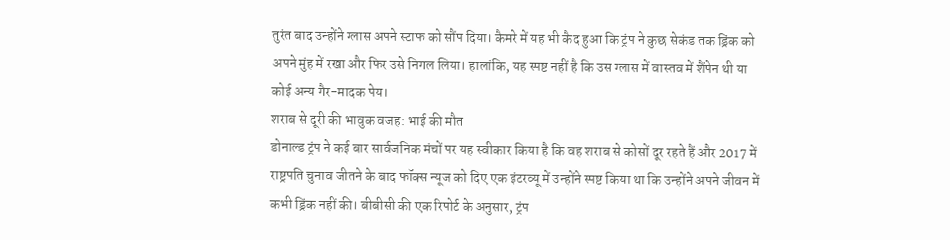तुरंत बाद उन्होंने ग्लास अपने स्टाफ को सौंप दिया। कैमरे में यह भी कैद हुआ कि ट्रंप ने कुछ सेकंड तक ड्रिंक को अपने मुंह में रखा और फिर उसे निगल लिया। हालांकि, यह स्पष्ट नहीं है कि उस ग्लास में वास्तव में शैंपेन थी या कोई अन्य गैर-मादक पेय।
शराब से दूरी की भावुक वजह: भाई की मौत
डोनाल्ड ट्रंप ने कई बार सार्वजनिक मंचों पर यह स्वीकार किया है कि वह शराब से कोसों दूर रहते हैं और 2017 में राष्ट्रपति चुनाव जीतने के बाद फॉक्स न्यूज को दिए एक इंटरव्यू में उन्होंने स्पष्ट किया था कि उन्होंने अपने जीवन में कभी ड्रिंक नहीं की। बीबीसी की एक रिपोर्ट के अनुसार, ट्रंप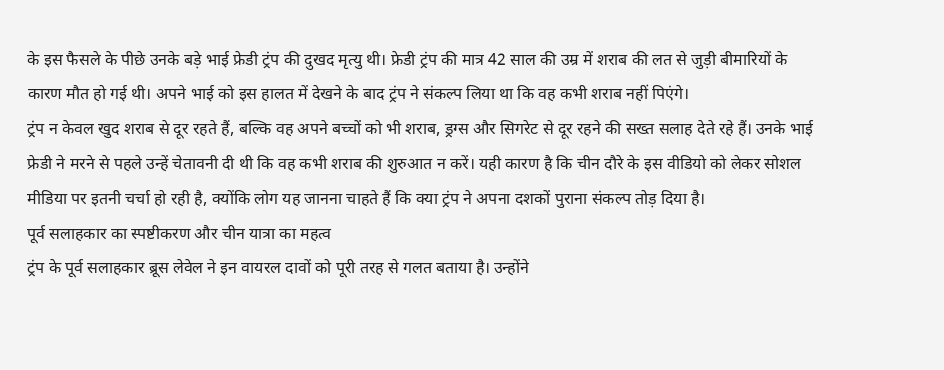के इस फैसले के पीछे उनके बड़े भाई फ्रेडी ट्रंप की दुखद मृत्यु थी। फ्रेडी ट्रंप की मात्र 42 साल की उम्र में शराब की लत से जुड़ी बीमारियों के कारण मौत हो गई थी। अपने भाई को इस हालत में देखने के बाद ट्रंप ने संकल्प लिया था कि वह कभी शराब नहीं पिएंगे।
ट्रंप न केवल खुद शराब से दूर रहते हैं, बल्कि वह अपने बच्चों को भी शराब, ड्रग्स और सिगरेट से दूर रहने की सख्त सलाह देते रहे हैं। उनके भाई फ्रेडी ने मरने से पहले उन्हें चेतावनी दी थी कि वह कभी शराब की शुरुआत न करें। यही कारण है कि चीन दौरे के इस वीडियो को लेकर सोशल मीडिया पर इतनी चर्चा हो रही है, क्योंकि लोग यह जानना चाहते हैं कि क्या ट्रंप ने अपना दशकों पुराना संकल्प तोड़ दिया है।
पूर्व सलाहकार का स्पष्टीकरण और चीन यात्रा का महत्व
ट्रंप के पूर्व सलाहकार ब्रूस लेवेल ने इन वायरल दावों को पूरी तरह से गलत बताया है। उन्होंने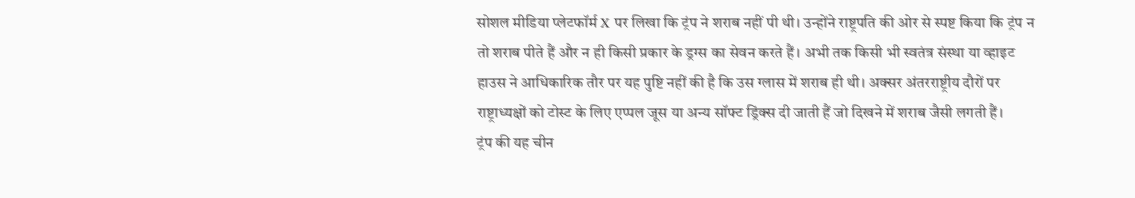सोशल मीडिया प्लेटफॉर्म X पर लिखा कि ट्रंप ने शराब नहीं पी थी। उन्होंने राष्ट्रपति की ओर से स्पष्ट किया कि ट्रंप न तो शराब पीते हैं और न ही किसी प्रकार के ड्रग्स का सेवन करते हैं। अभी तक किसी भी स्वतंत्र संस्था या व्हाइट हाउस ने आधिकारिक तौर पर यह पुष्टि नहीं की है कि उस ग्लास में शराब ही थी। अक्सर अंतरराष्ट्रीय दौरों पर राष्ट्राध्यक्षों को टोस्ट के लिए एप्पल जूस या अन्य सॉफ्ट ड्रिंक्स दी जाती हैं जो दिखने में शराब जैसी लगती हैं।
ट्रंप की यह चीन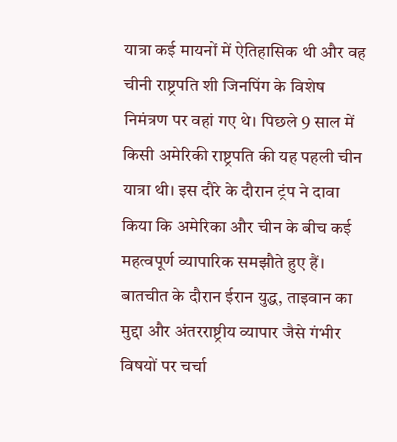यात्रा कई मायनों में ऐतिहासिक थी और वह चीनी राष्ट्रपति शी जिनपिंग के विशेष निमंत्रण पर वहां गए थे। पिछले 9 साल में किसी अमेरिकी राष्ट्रपति की यह पहली चीन यात्रा थी। इस दौरे के दौरान ट्रंप ने दावा किया कि अमेरिका और चीन के बीच कई महत्वपूर्ण व्यापारिक समझौते हुए हैं। बातचीत के दौरान ईरान युद्ध, ताइवान का मुद्दा और अंतरराष्ट्रीय व्यापार जैसे गंभीर विषयों पर चर्चा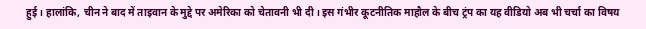हुई। हालांकि, चीन ने बाद में ताइवान के मुद्दे पर अमेरिका को चेतावनी भी दी। इस गंभीर कूटनीतिक माहौल के बीच ट्रंप का यह वीडियो अब भी चर्चा का विषय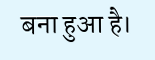बना हुआ है।